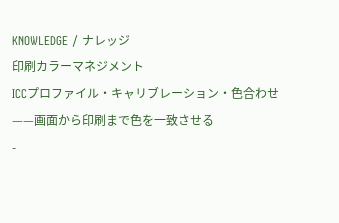KNOWLEDGE / ナレッジ
印刷カラーマネジメント
ICCプロファイル・キャリブレーション・色合わせ——画面から印刷まで色を一致させる
-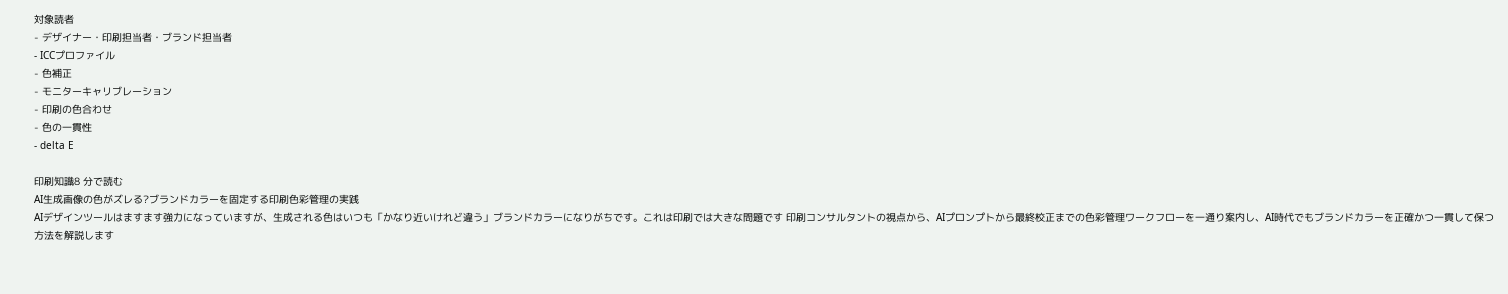対象読者
- デザイナー・印刷担当者・ブランド担当者
- ICCプロファイル
- 色補正
- モニターキャリブレーション
- 印刷の色合わせ
- 色の一貫性
- delta E

印刷知識8 分で読む
AI生成画像の色がズレる?ブランドカラーを固定する印刷色彩管理の実践
AIデザインツールはますます強力になっていますが、生成される色はいつも「かなり近いけれど違う」ブランドカラーになりがちです。これは印刷では大きな問題です 印刷コンサルタントの視点から、AIプロンプトから最終校正までの色彩管理ワークフローを一通り案内し、AI時代でもブランドカラーを正確かつ一貫して保つ方法を解説します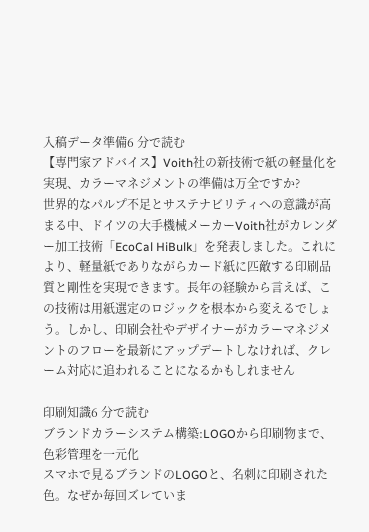入稿データ準備6 分で読む
【専門家アドバイス】Voith社の新技術で紙の軽量化を実現、カラーマネジメントの準備は万全ですか?
世界的なパルプ不足とサステナビリティへの意識が高まる中、ドイツの大手機械メーカーVoith社がカレンダー加工技術「EcoCal HiBulk」を発表しました。これにより、軽量紙でありながらカード紙に匹敵する印刷品質と剛性を実現できます。長年の経験から言えば、この技術は用紙選定のロジックを根本から変えるでしょう。しかし、印刷会社やデザイナーがカラーマネジメントのフローを最新にアップデートしなければ、クレーム対応に追われることになるかもしれません

印刷知識6 分で読む
ブランドカラーシステム構築:LOGOから印刷物まで、色彩管理を一元化
スマホで見るブランドのLOGOと、名刺に印刷された色。なぜか毎回ズレていま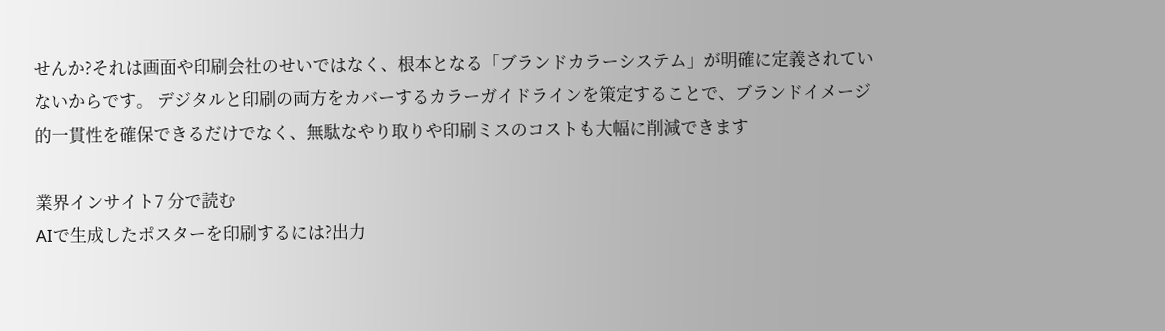せんか?それは画面や印刷会社のせいではなく、根本となる「ブランドカラーシステム」が明確に定義されていないからです。 デジタルと印刷の両方をカバーするカラーガイドラインを策定することで、ブランドイメージ的一貫性を確保できるだけでなく、無駄なやり取りや印刷ミスのコストも大幅に削減できます

業界インサイト7 分で読む
AIで生成したポスターを印刷するには?出力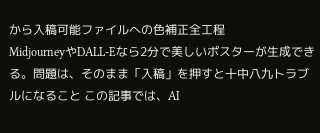から入稿可能ファイルへの色補正全工程
MidjourneyやDALL-Eなら2分で美しいポスターが生成できる。問題は、そのまま「入稿」を押すと十中八九トラブルになること この記事では、AI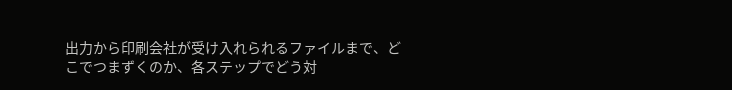出力から印刷会社が受け入れられるファイルまで、どこでつまずくのか、各ステップでどう対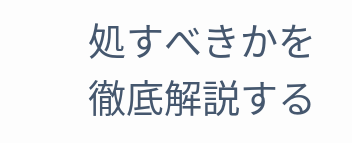処すべきかを徹底解説する